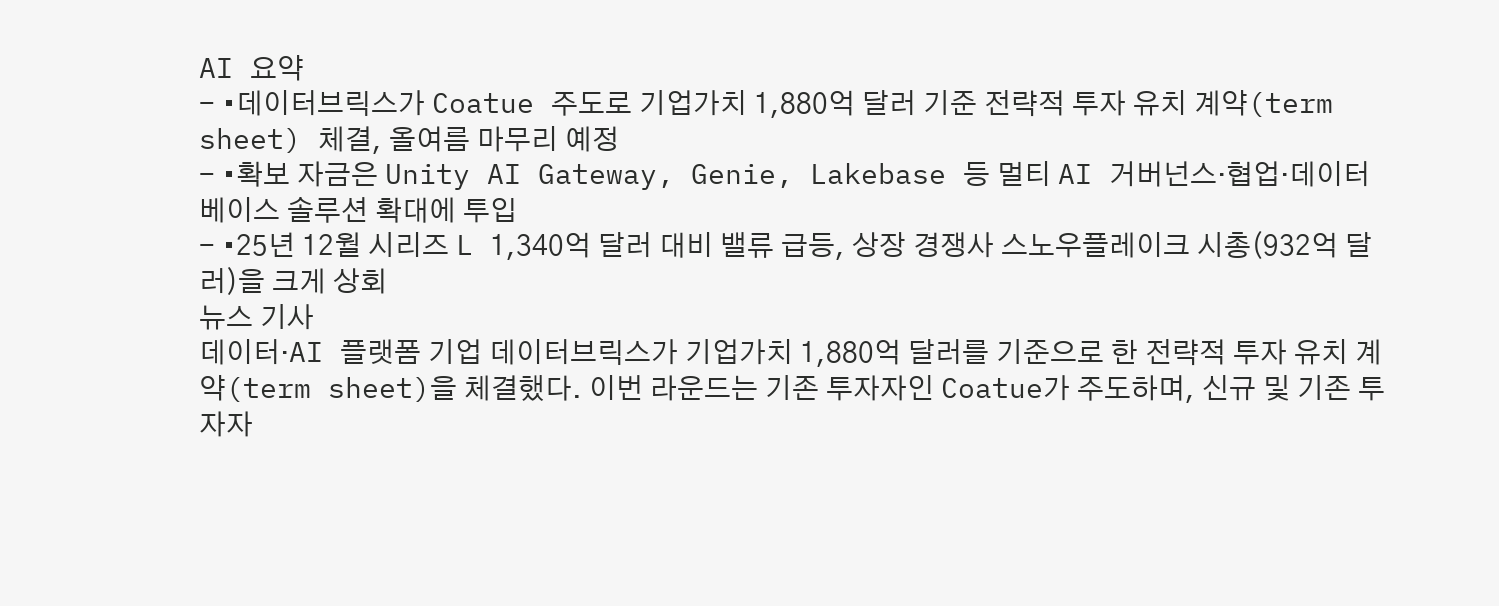AI 요약
- •데이터브릭스가 Coatue 주도로 기업가치 1,880억 달러 기준 전략적 투자 유치 계약(term sheet) 체결, 올여름 마무리 예정
- •확보 자금은 Unity AI Gateway, Genie, Lakebase 등 멀티 AI 거버넌스·협업·데이터베이스 솔루션 확대에 투입
- •25년 12월 시리즈 L 1,340억 달러 대비 밸류 급등, 상장 경쟁사 스노우플레이크 시총(932억 달러)을 크게 상회
뉴스 기사
데이터·AI 플랫폼 기업 데이터브릭스가 기업가치 1,880억 달러를 기준으로 한 전략적 투자 유치 계약(term sheet)을 체결했다. 이번 라운드는 기존 투자자인 Coatue가 주도하며, 신규 및 기존 투자자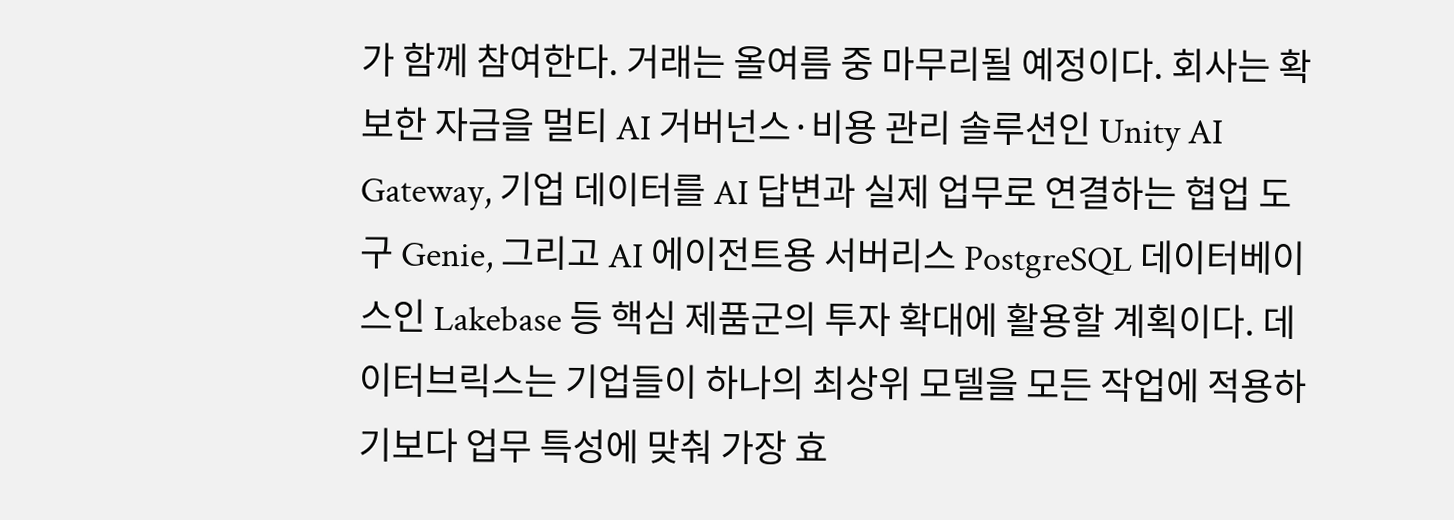가 함께 참여한다. 거래는 올여름 중 마무리될 예정이다. 회사는 확보한 자금을 멀티 AI 거버넌스·비용 관리 솔루션인 Unity AI Gateway, 기업 데이터를 AI 답변과 실제 업무로 연결하는 협업 도구 Genie, 그리고 AI 에이전트용 서버리스 PostgreSQL 데이터베이스인 Lakebase 등 핵심 제품군의 투자 확대에 활용할 계획이다. 데이터브릭스는 기업들이 하나의 최상위 모델을 모든 작업에 적용하기보다 업무 특성에 맞춰 가장 효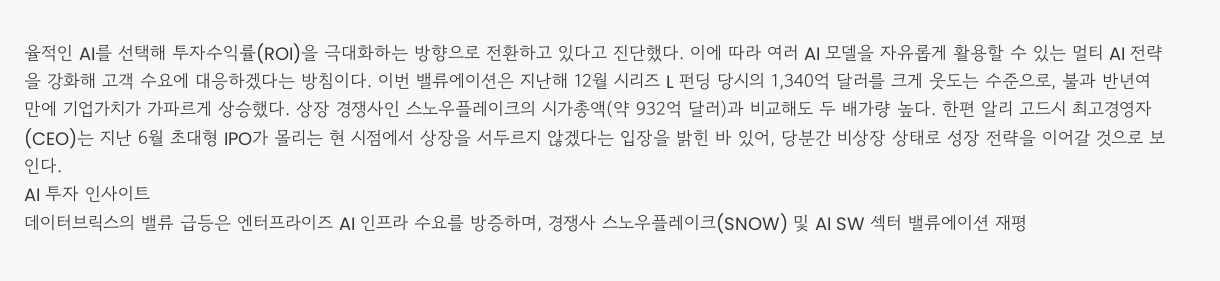율적인 AI를 선택해 투자수익률(ROI)을 극대화하는 방향으로 전환하고 있다고 진단했다. 이에 따라 여러 AI 모델을 자유롭게 활용할 수 있는 멀티 AI 전략을 강화해 고객 수요에 대응하겠다는 방침이다. 이번 밸류에이션은 지난해 12월 시리즈 L 펀딩 당시의 1,340억 달러를 크게 웃도는 수준으로, 불과 반년여 만에 기업가치가 가파르게 상승했다. 상장 경쟁사인 스노우플레이크의 시가총액(약 932억 달러)과 비교해도 두 배가량 높다. 한편 알리 고드시 최고경영자(CEO)는 지난 6월 초대형 IPO가 몰리는 현 시점에서 상장을 서두르지 않겠다는 입장을 밝힌 바 있어, 당분간 비상장 상태로 성장 전략을 이어갈 것으로 보인다.
AI 투자 인사이트
데이터브릭스의 밸류 급등은 엔터프라이즈 AI 인프라 수요를 방증하며, 경쟁사 스노우플레이크(SNOW) 및 AI SW 섹터 밸류에이션 재평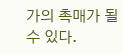가의 촉매가 될 수 있다.